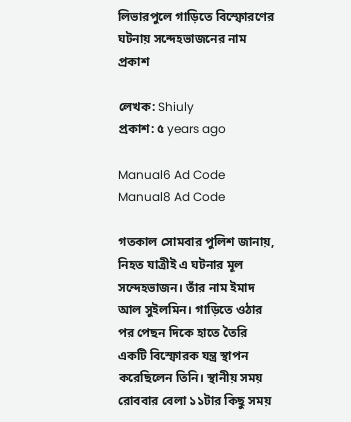লিভারপুলে গাড়িতে বিস্ফোরণের ঘটনায় সন্দেহভাজনের নাম প্রকাশ

লেখক: Shiuly
প্রকাশ: ৫ years ago

Manual6 Ad Code
Manual8 Ad Code

গতকাল সোমবার পুলিশ জানায়, নিহত যাত্রীই এ ঘটনার মূল সন্দেহভাজন। তাঁর নাম ইমাদ আল সুইলমিন। গাড়িতে ওঠার পর পেছন দিকে হাতে তৈরি একটি বিস্ফোরক যন্ত্র স্থাপন করেছিলেন তিনি। স্থানীয় সময় রোববার বেলা ১১টার কিছু সময়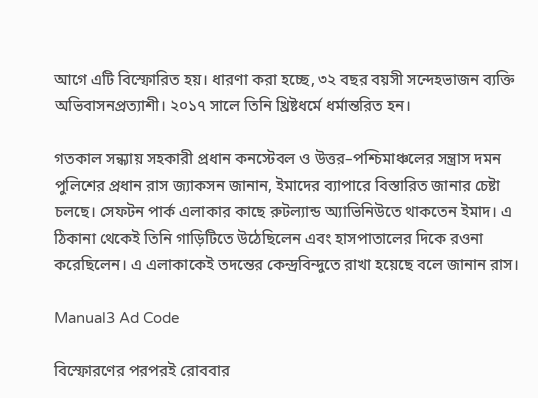আগে এটি বিস্ফোরিত হয়। ধারণা করা হচ্ছে, ৩২ বছর বয়সী সন্দেহভাজন ব্যক্তি অভিবাসনপ্রত্যাশী। ২০১৭ সালে তিনি খ্রিষ্টধর্মে ধর্মান্তরিত হন।

গতকাল সন্ধ্যায় সহকারী প্রধান কনস্টেবল ও উত্তর–পশ্চিমাঞ্চলের সন্ত্রাস দমন পুলিশের প্রধান রাস জ্যাকসন জানান, ইমাদের ব্যাপারে বিস্তারিত জানার চেষ্টা চলছে। সেফটন পার্ক এলাকার কাছে রুটল্যান্ড অ্যাভিনিউতে থাকতেন ইমাদ। এ ঠিকানা থেকেই তিনি গাড়িটিতে উঠেছিলেন এবং হাসপাতালের দিকে রওনা করেছিলেন। এ এলাকাকেই তদন্তের কেন্দ্রবিন্দুতে রাখা হয়েছে বলে জানান রাস।

Manual3 Ad Code

বিস্ফোরণের পরপরই রোববার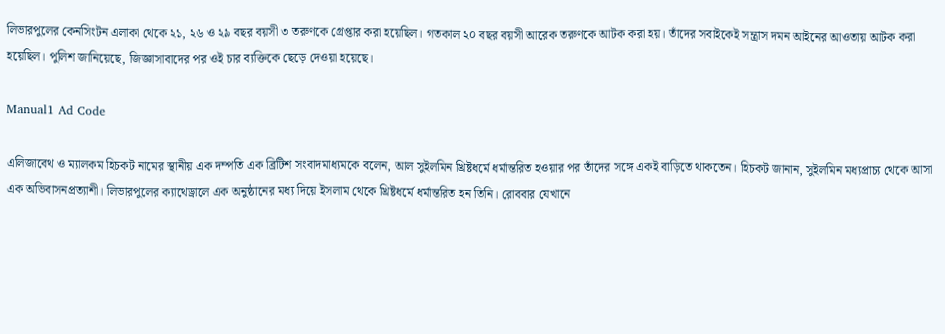লিভারপুলের কেনসিংটন এলাকা থেকে ২১, ২৬ ও ২৯ বছর বয়সী ৩ তরুণকে গ্রেপ্তার করা হয়েছিল। গতকাল ২০ বছর বয়সী আরেক তরুণকে আটক করা হয়। তাঁদের সবাইকেই সন্ত্রাস দমন আইনের আওতায় আটক করা হয়েছিল। পুলিশ জানিয়েছে, জিজ্ঞাসাবাদের পর ওই চার ব্যক্তিকে ছেড়ে দেওয়া হয়েছে।

Manual1 Ad Code

এলিজাবেথ ও ম্যালকম হিচকট নামের স্থানীয় এক দম্পতি এক ব্রিটিশ সংবাদমাধ্যমকে বলেন, আল সুইলমিন খ্রিষ্টধর্মে ধর্মান্তরিত হওয়ার পর তাঁদের সঙ্গে একই বাড়িতে থাকতেন। হিচকট জানান, সুইলমিন মধ্যপ্রাচ্য থেকে আসা এক অভিবাসনপ্রত্যাশী। লিভারপুলের ক্যাথেড্রালে এক অনুষ্ঠানের মধ্য দিয়ে ইসলাম থেকে খ্রিষ্টধর্মে ধর্মান্তরিত হন তিনি। রোববার যেখানে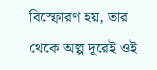বিস্ফোরণ হয়, তার থেকে অল্প দূরেই ওই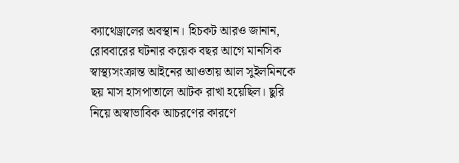ক্যাথেড্রালের অবস্থান। হিচকট আরও জানান, রোববারের ঘটনার কয়েক বছর আগে মানসিক স্বাস্থ্যসংক্রান্ত আইনের আওতায় আল সুইলমিনকে ছয় মাস হাসপাতালে আটক রাখা হয়েছিল। ছুরি নিয়ে অস্বাভাবিক আচরণের কারণে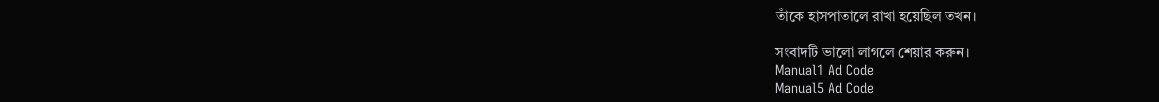তাঁকে হাসপাতালে রাখা হয়েছিল তখন।

সংবাদটি ভালো লাগলে শেয়ার করুন।
Manual1 Ad Code
Manual5 Ad Code